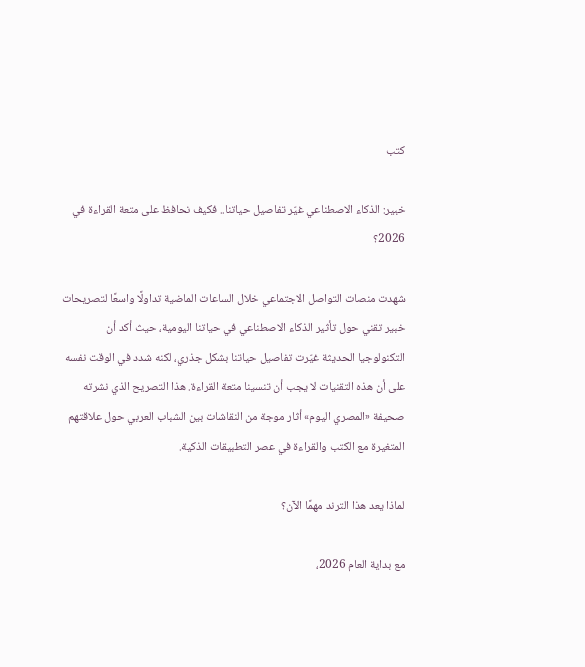كتب

خبير: الذكاء الاصطناعي غيّر تفاصيل حياتنا.. فكيف نحافظ على متعة القراءة في 2026؟

شهدت منصات التواصل الاجتماعي خلال الساعات الماضية تداولًا واسعًا لتصريحات خبير تقني حول تأثير الذكاء الاصطناعي في حياتنا اليومية، حيث أكد أن التكنولوجيا الحديثة غيّرت تفاصيل حياتنا بشكل جذري، لكنه شدد في الوقت نفسه على أن هذه التقنيات لا يجب أن تنسينا متعة القراءة. هذا التصريح الذي نشرته صحيفة «المصري اليوم» أثار موجة من النقاشات بين الشباب العربي حول علاقتهم المتغيرة مع الكتب والقراءة في عصر التطبيقات الذكية.

لماذا يعد هذا الترند مهمًا الآن؟

مع بداية العام 2026،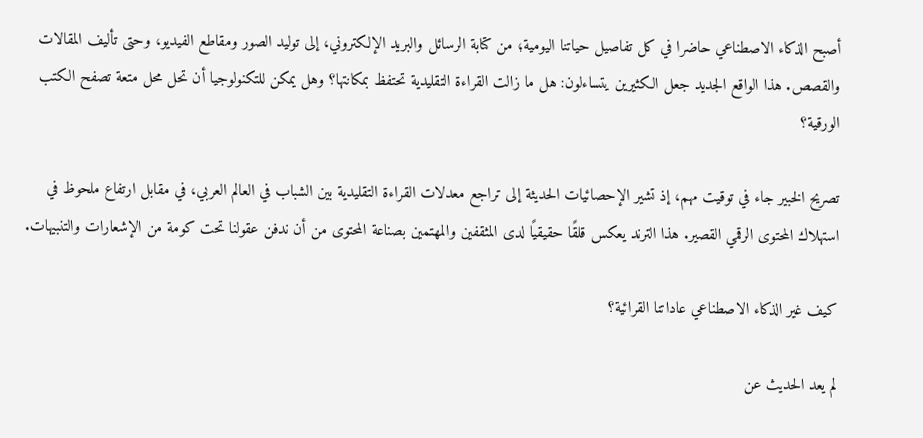أصبح الذكاء الاصطناعي حاضرا في كل تفاصيل حياتنا اليومية؛ من كتابة الرسائل والبريد الإلكتروني، إلى توليد الصور ومقاطع الفيديو، وحتى تأليف المقالات والقصص. هذا الواقع الجديد جعل الكثيرين يتساءلون: هل ما زالت القراءة التقليدية تحتفظ بمكانتها؟ وهل يمكن للتكنولوجيا أن تحل محل متعة تصفح الكتب الورقية؟

تصريح الخبير جاء في توقيت مهم، إذ تشير الإحصائيات الحديثة إلى تراجع معدلات القراءة التقليدية بين الشباب في العالم العربي، في مقابل ارتفاع ملحوظ في استهلاك المحتوى الرقمي القصير. هذا الترند يعكس قلقًا حقيقيًا لدى المثقفين والمهتمين بصناعة المحتوى من أن ندفن عقولنا تحت كومة من الإشعارات والتنبيهات.

كيف غير الذكاء الاصطناعي عاداتنا القرائية؟

لم يعد الحديث عن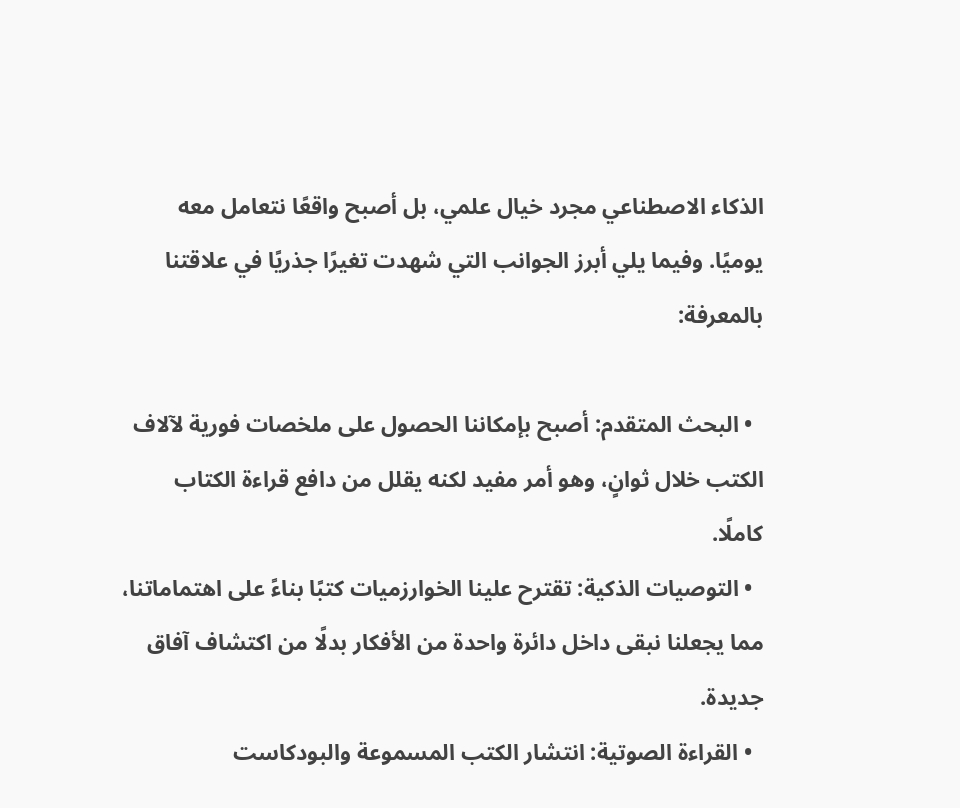الذكاء الاصطناعي مجرد خيال علمي، بل أصبح واقعًا نتعامل معه يوميًا. وفيما يلي أبرز الجوانب التي شهدت تغيرًا جذريًا في علاقتنا بالمعرفة:

  • البحث المتقدم: أصبح بإمكاننا الحصول على ملخصات فورية لآلاف الكتب خلال ثوانٍ، وهو أمر مفيد لكنه يقلل من دافع قراءة الكتاب كاملًا.
  • التوصيات الذكية: تقترح علينا الخوارزميات كتبًا بناءً على اهتماماتنا، مما يجعلنا نبقى داخل دائرة واحدة من الأفكار بدلًا من اكتشاف آفاق جديدة.
  • القراءة الصوتية: انتشار الكتب المسموعة والبودكاست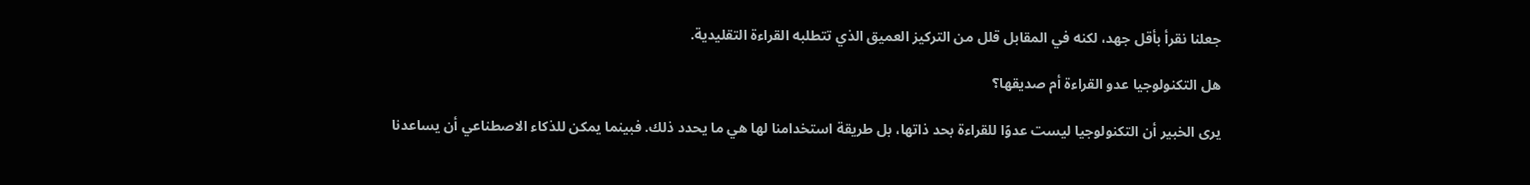جعلنا نقرأ بأقل جهد، لكنه في المقابل قلل من التركيز العميق الذي تتطلبه القراءة التقليدية.

هل التكنولوجيا عدو القراءة أم صديقها؟

يرى الخبير أن التكنولوجيا ليست عدوًا للقراءة بحد ذاتها، بل طريقة استخدامنا لها هي ما يحدد ذلك. فبينما يمكن للذكاء الاصطناعي أن يساعدنا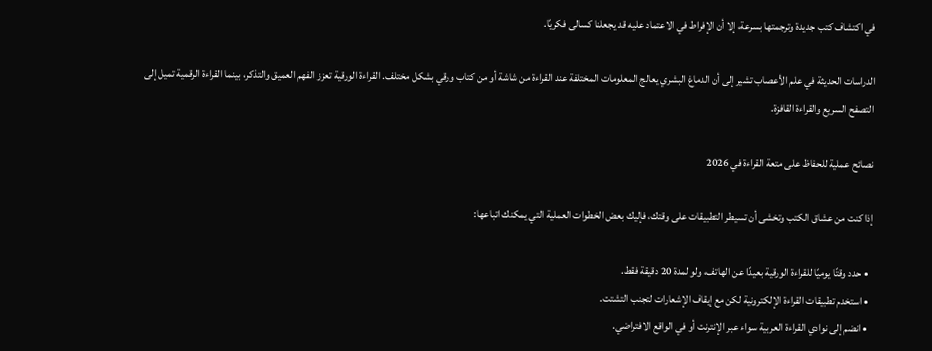في اكتشاف كتب جديدة وترجمتها بسرعة، إلا أن الإفراط في الاعتماد عليه قد يجعلنا كسالى فكريًا.

الدراسات الحديثة في علم الأعصاب تشير إلى أن الدماغ البشري يعالج المعلومات المختلفة عند القراءة من شاشة أو من كتاب ورقي بشكل مختلف. القراءة الورقية تعزز الفهم العميق والتذكر، بينما القراءة الرقمية تميل إلى التصفح السريع والقراءة القافزة.

نصائح عملية للحفاظ على متعة القراءة في 2026

إذا كنت من عشاق الكتب وتخشى أن تسيطر التطبيقات على وقتك، فإليك بعض الخطوات العملية التي يمكنك اتباعها:

  • حدد وقتًا يوميًا للقراءة الورقية بعيدًا عن الهاتف، ولو لمدة 20 دقيقة فقط.
  • استخدم تطبيقات القراءة الإلكترونية لكن مع إيقاف الإشعارات لتجنب التشتت.
  • انضم إلى نوادي القراءة العربية سواء عبر الإنترنت أو في الواقع الافتراضي.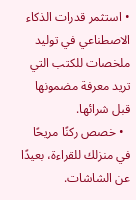• استثمر قدرات الذكاء الاصطناعي في توليد ملخصات للكتب التي تريد معرفة مضمونها قبل شرائها.
  • خصص ركنًا مريحًا في منزلك للقراءة، بعيدًا عن الشاشات.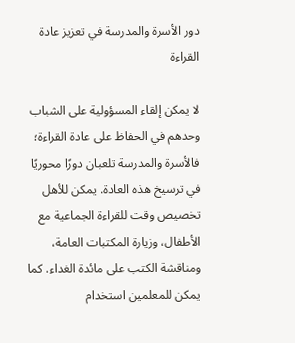دور الأسرة والمدرسة في تعزيز عادة القراءة

لا يمكن إلقاء المسؤولية على الشباب وحدهم في الحفاظ على عادة القراءة؛ فالأسرة والمدرسة تلعبان دورًا محوريًا في ترسيخ هذه العادة. يمكن للأهل تخصيص وقت للقراءة الجماعية مع الأطفال، وزيارة المكتبات العامة، ومناقشة الكتب على مائدة الغداء. كما يمكن للمعلمين استخدام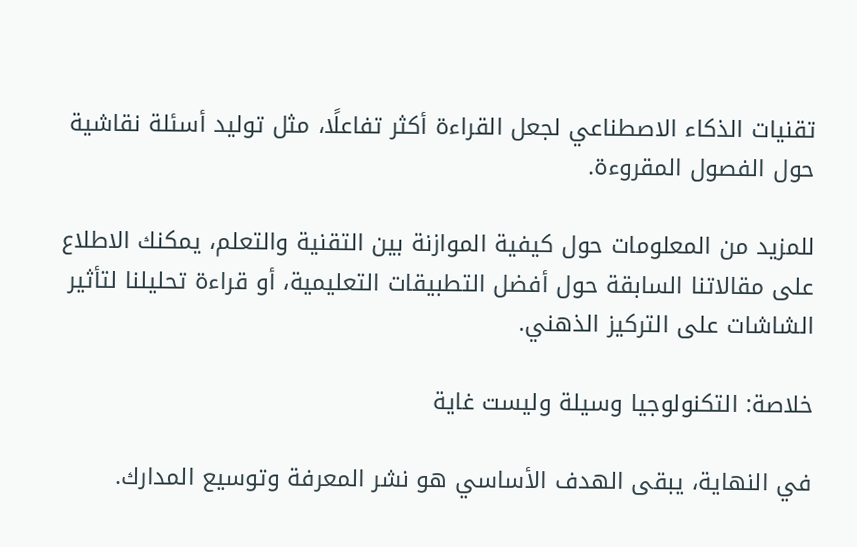تقنيات الذكاء الاصطناعي لجعل القراءة أكثر تفاعلًا، مثل توليد أسئلة نقاشية حول الفصول المقروءة.

للمزيد من المعلومات حول كيفية الموازنة بين التقنية والتعلم، يمكنك الاطلاع على مقالاتنا السابقة حول أفضل التطبيقات التعليمية، أو قراءة تحليلنا لتأثير الشاشات على التركيز الذهني.

خلاصة: التكنولوجيا وسيلة وليست غاية

في النهاية، يبقى الهدف الأساسي هو نشر المعرفة وتوسيع المدارك.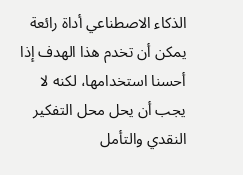الذكاء الاصطناعي أداة رائعة يمكن أن تخدم هذا الهدف إذا أحسنا استخدامها، لكنه لا يجب أن يحل محل التفكير النقدي والتأمل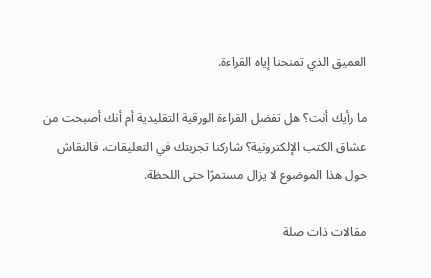العميق الذي تمنحنا إياه القراءة.

ما رأيك أنت؟ هل تفضل القراءة الورقية التقليدية أم أنك أصبحت من عشاق الكتب الإلكترونية؟ شاركنا تجربتك في التعليقات، فالنقاش حول هذا الموضوع لا يزال مستمرًا حتى اللحظة.

مقالات ذات صلة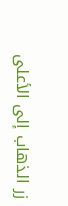زر الذهاب إلى الأعلى